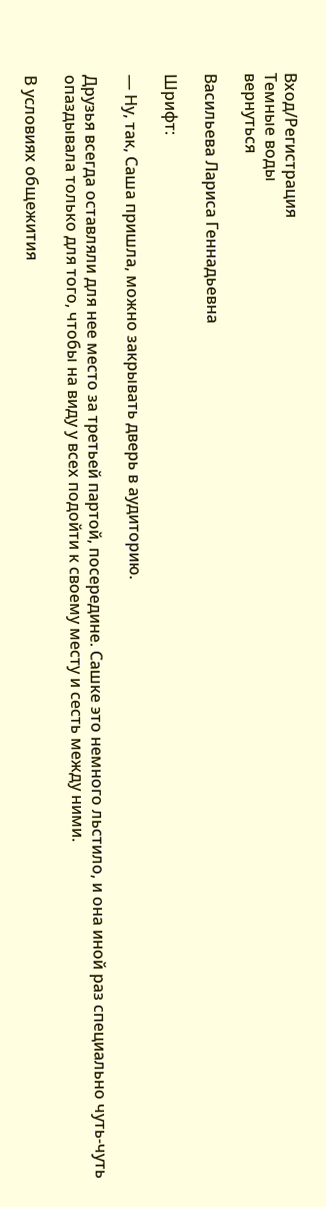Вход/Регистрация
Темные воды
вернуться

Васильева Лариса Геннадьевна

Шрифт:

— Ну, так, Саша пришла, можно закрывать дверь в аудиторию.

Друзья всегда оставляли для нее место за третьей партой, посередине. Сашке это немного льстило, и она иной раз специально чуть-чуть опаздывала только для того, чтобы на виду у всех подойти к своему месту и сесть между ними.

В условиях общежития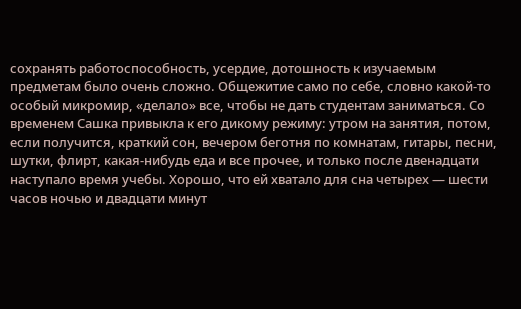сохранять работоспособность, усердие, дотошность к изучаемым предметам было очень сложно. Общежитие само по себе, словно какой-то особый микромир, «делало» все, чтобы не дать студентам заниматься. Со временем Сашка привыкла к его дикому режиму: утром на занятия, потом, если получится, краткий сон, вечером беготня по комнатам, гитары, песни, шутки, флирт, какая-нибудь еда и все прочее, и только после двенадцати наступало время учебы. Хорошо, что ей хватало для сна четырех — шести часов ночью и двадцати минут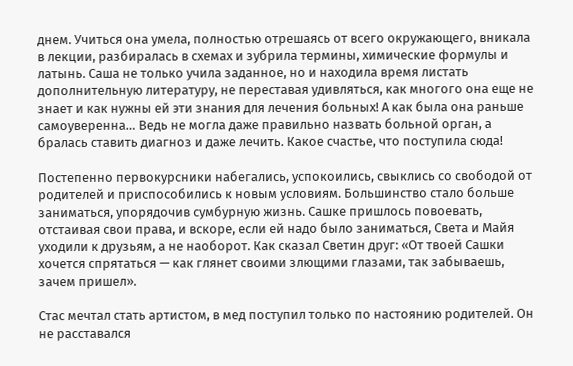днем. Учиться она умела, полностью отрешаясь от всего окружающего, вникала в лекции, разбиралась в схемах и зубрила термины, химические формулы и латынь. Саша не только учила заданное, но и находила время листать дополнительную литературу, не переставая удивляться, как многого она еще не знает и как нужны ей эти знания для лечения больных! А как была она раньше самоуверенна… Ведь не могла даже правильно назвать больной орган, а бралась ставить диагноз и даже лечить. Какое счастье, что поступила сюда!

Постепенно первокурсники набегались, успокоились, свыклись со свободой от родителей и приспособились к новым условиям. Большинство стало больше заниматься, упорядочив сумбурную жизнь. Сашке пришлось повоевать, отстаивая свои права, и вскоре, если ей надо было заниматься, Света и Майя уходили к друзьям, а не наоборот. Как сказал Светин друг: «От твоей Сашки хочется спрятаться — как глянет своими злющими глазами, так забываешь, зачем пришел».

Стас мечтал стать артистом, в мед поступил только по настоянию родителей. Он не расставался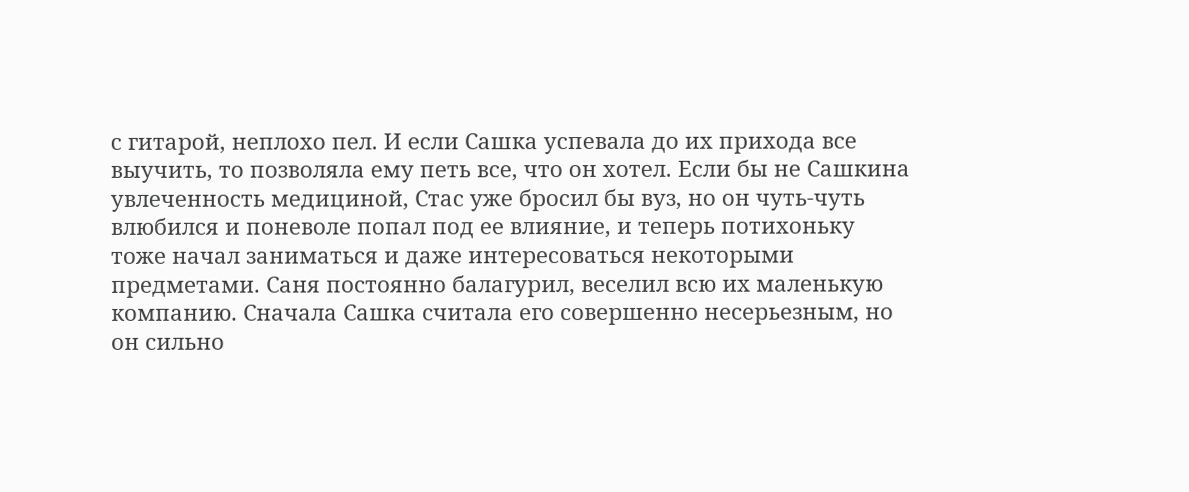с гитарой, неплохо пел. И если Сашка успевала до их прихода все выучить, то позволяла ему петь все, что он хотел. Если бы не Сашкина увлеченность медициной, Стас уже бросил бы вуз, но он чуть-чуть влюбился и поневоле попал под ее влияние, и теперь потихоньку тоже начал заниматься и даже интересоваться некоторыми предметами. Саня постоянно балагурил, веселил всю их маленькую компанию. Сначала Сашка считала его совершенно несерьезным, но он сильно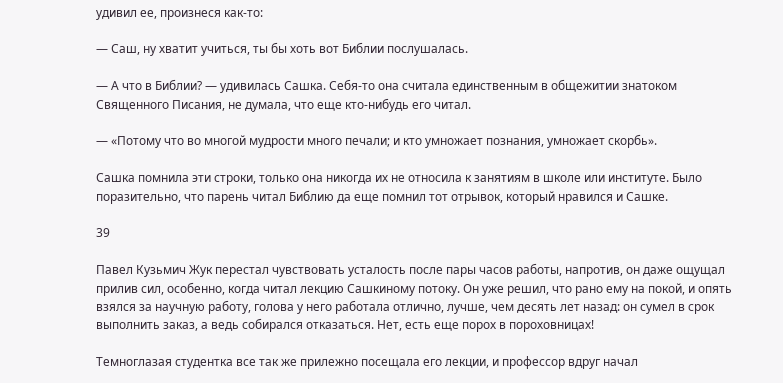удивил ее, произнеся как-то:

— Саш, ну хватит учиться, ты бы хоть вот Библии послушалась.

— А что в Библии? — удивилась Сашка. Себя-то она считала единственным в общежитии знатоком Священного Писания, не думала, что еще кто-нибудь его читал.

— «Потому что во многой мудрости много печали; и кто умножает познания, умножает скорбь».

Сашка помнила эти строки, только она никогда их не относила к занятиям в школе или институте. Было поразительно, что парень читал Библию да еще помнил тот отрывок, который нравился и Сашке.

39

Павел Кузьмич Жук перестал чувствовать усталость после пары часов работы, напротив, он даже ощущал прилив сил, особенно, когда читал лекцию Сашкиному потоку. Он уже решил, что рано ему на покой, и опять взялся за научную работу, голова у него работала отлично, лучше, чем десять лет назад: он сумел в срок выполнить заказ, а ведь собирался отказаться. Нет, есть еще порох в пороховницах!

Темноглазая студентка все так же прилежно посещала его лекции, и профессор вдруг начал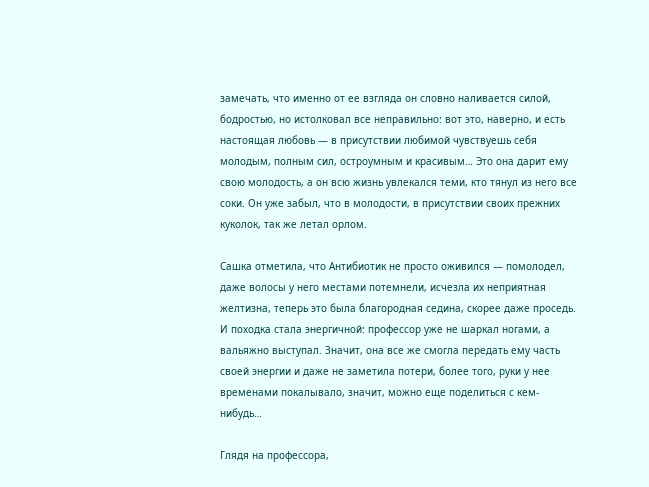замечать, что именно от ее взгляда он словно наливается силой, бодростью, но истолковал все неправильно: вот это, наверно, и есть настоящая любовь — в присутствии любимой чувствуешь себя молодым, полным сил, остроумным и красивым… Это она дарит ему свою молодость, а он всю жизнь увлекался теми, кто тянул из него все соки. Он уже забыл, что в молодости, в присутствии своих прежних куколок, так же летал орлом.

Сашка отметила, что Антибиотик не просто оживился — помолодел, даже волосы у него местами потемнели, исчезла их неприятная желтизна, теперь это была благородная седина, скорее даже проседь. И походка стала энергичной: профессор уже не шаркал ногами, а вальяжно выступал. Значит, она все же смогла передать ему часть своей энергии и даже не заметила потери, более того, руки у нее временами покалывало, значит, можно еще поделиться с кем-нибудь…

Глядя на профессора,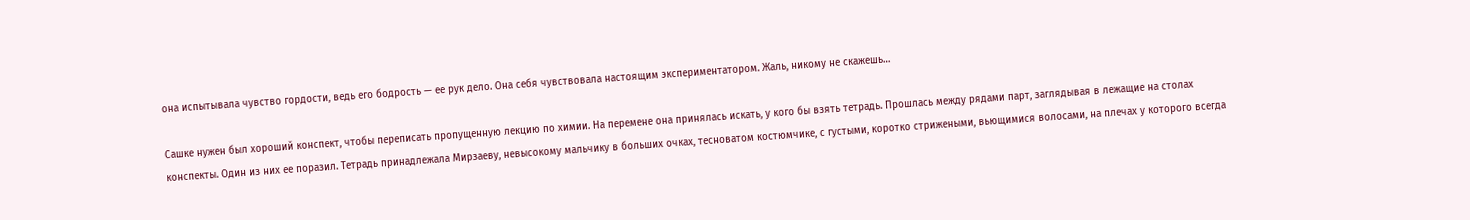она испытывала чувство гордости, ведь его бодрость — ее рук дело. Она себя чувствовала настоящим экспериментатором. Жаль, никому не скажешь…

Сашке нужен был хороший конспект, чтобы переписать пропущенную лекцию по химии. На перемене она принялась искать, у кого бы взять тетрадь. Прошлась между рядами парт, заглядывая в лежащие на столах конспекты. Один из них ее поразил. Тетрадь принадлежала Мирзаеву, невысокому мальчику в больших очках, тесноватом костюмчике, с густыми, коротко стрижеными, вьющимися волосами, на плечах у которого всегда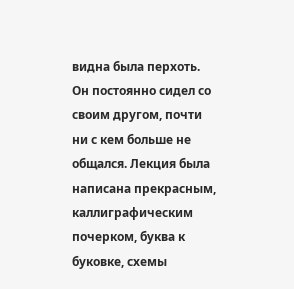видна была перхоть. Он постоянно сидел со своим другом, почти ни с кем больше не общался. Лекция была написана прекрасным, каллиграфическим почерком, буква к буковке, схемы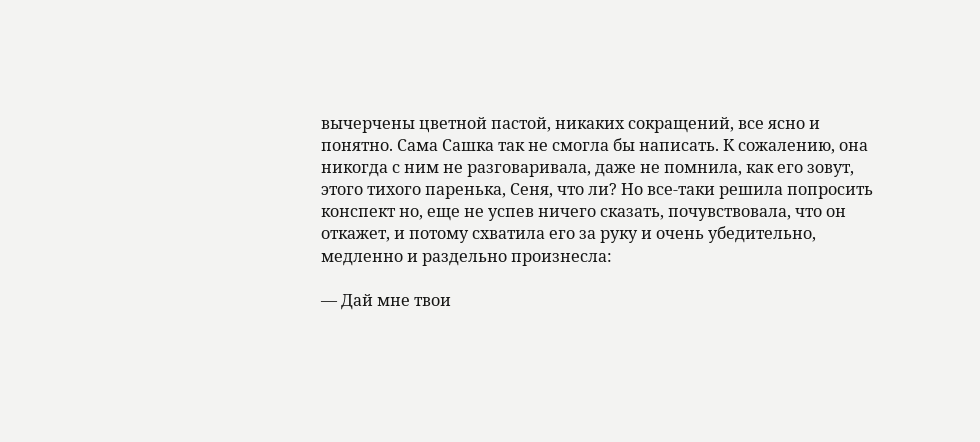вычерчены цветной пастой, никаких сокращений, все ясно и понятно. Сама Сашка так не смогла бы написать. К сожалению, она никогда с ним не разговаривала, даже не помнила, как его зовут, этого тихого паренька, Сеня, что ли? Но все-таки решила попросить конспект но, еще не успев ничего сказать, почувствовала, что он откажет, и потому схватила его за руку и очень убедительно, медленно и раздельно произнесла:

— Дай мне твои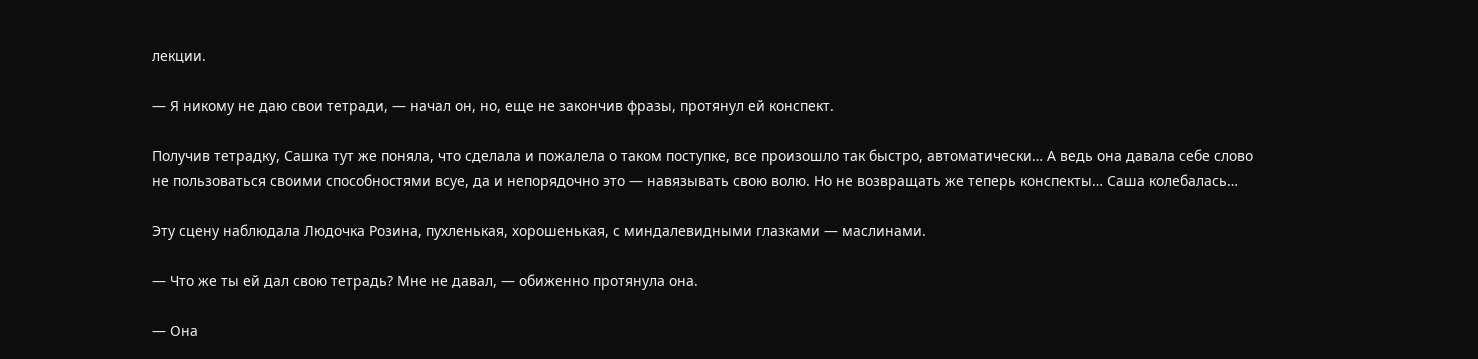лекции.

— Я никому не даю свои тетради, — начал он, но, еще не закончив фразы, протянул ей конспект.

Получив тетрадку, Сашка тут же поняла, что сделала и пожалела о таком поступке, все произошло так быстро, автоматически… А ведь она давала себе слово не пользоваться своими способностями всуе, да и непорядочно это — навязывать свою волю. Но не возвращать же теперь конспекты… Саша колебалась…

Эту сцену наблюдала Людочка Розина, пухленькая, хорошенькая, с миндалевидными глазками — маслинами.

— Что же ты ей дал свою тетрадь? Мне не давал, — обиженно протянула она.

— Она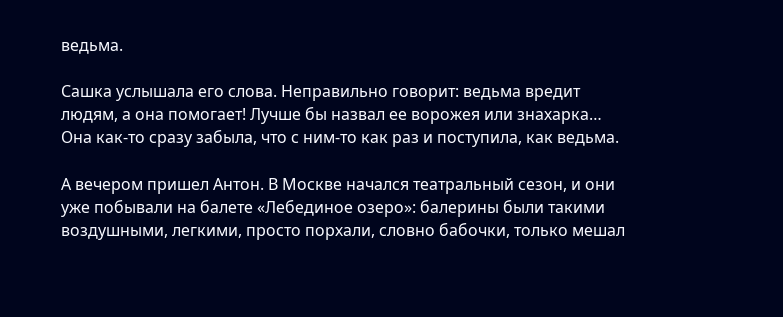ведьма.

Сашка услышала его слова. Неправильно говорит: ведьма вредит людям, а она помогает! Лучше бы назвал ее ворожея или знахарка… Она как-то сразу забыла, что с ним-то как раз и поступила, как ведьма.

А вечером пришел Антон. В Москве начался театральный сезон, и они уже побывали на балете «Лебединое озеро»: балерины были такими воздушными, легкими, просто порхали, словно бабочки, только мешал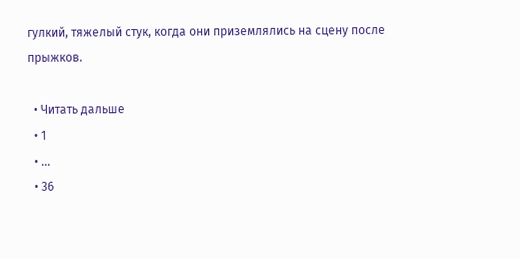гулкий, тяжелый стук, когда они приземлялись на сцену после прыжков.

  • Читать дальше
  • 1
  • ...
  • 36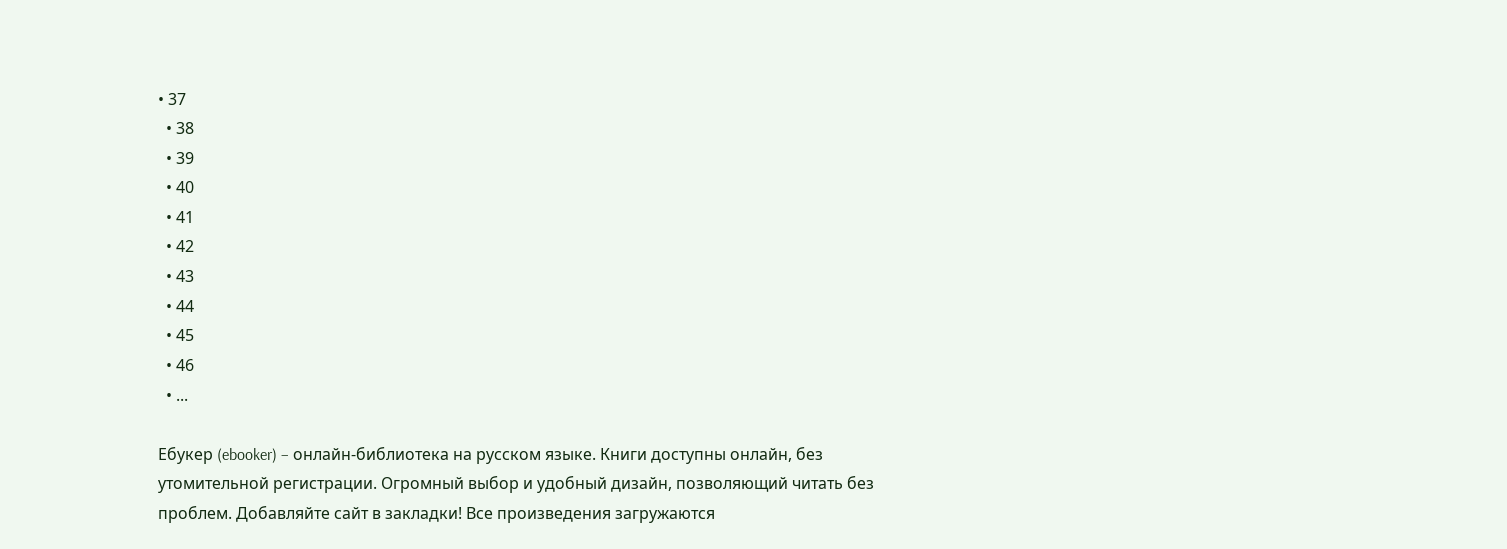• 37
  • 38
  • 39
  • 40
  • 41
  • 42
  • 43
  • 44
  • 45
  • 46
  • ...

Ебукер (ebooker) – онлайн-библиотека на русском языке. Книги доступны онлайн, без утомительной регистрации. Огромный выбор и удобный дизайн, позволяющий читать без проблем. Добавляйте сайт в закладки! Все произведения загружаются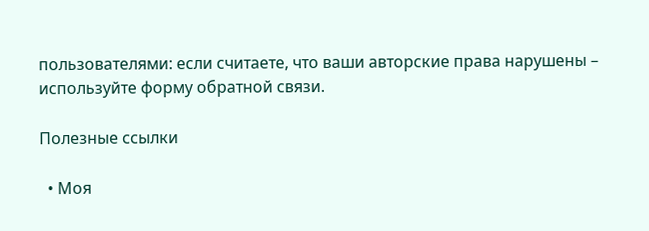пользователями: если считаете, что ваши авторские права нарушены – используйте форму обратной связи.

Полезные ссылки

  • Моя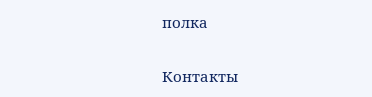полка

Контакты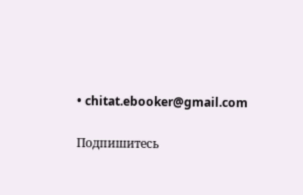• chitat.ebooker@gmail.com

Подпишитесь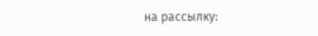на рассылку: